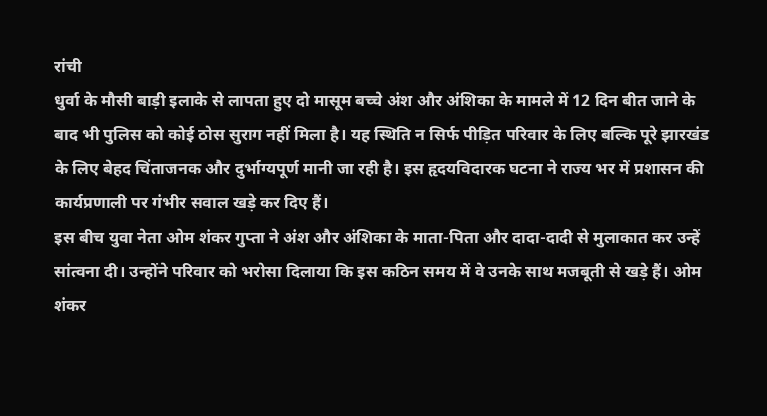रांची
धुर्वा के मौसी बाड़ी इलाके से लापता हुए दो मासूम बच्चे अंश और अंशिका के मामले में 12 दिन बीत जाने के बाद भी पुलिस को कोई ठोस सुराग नहीं मिला है। यह स्थिति न सिर्फ पीड़ित परिवार के लिए बल्कि पूरे झारखंड के लिए बेहद चिंताजनक और दुर्भाग्यपूर्ण मानी जा रही है। इस हृदयविदारक घटना ने राज्य भर में प्रशासन की कार्यप्रणाली पर गंभीर सवाल खड़े कर दिए हैं।
इस बीच युवा नेता ओम शंकर गुप्ता ने अंश और अंशिका के माता-पिता और दादा-दादी से मुलाकात कर उन्हें सांत्वना दी। उन्होंने परिवार को भरोसा दिलाया कि इस कठिन समय में वे उनके साथ मजबूती से खड़े हैं। ओम शंकर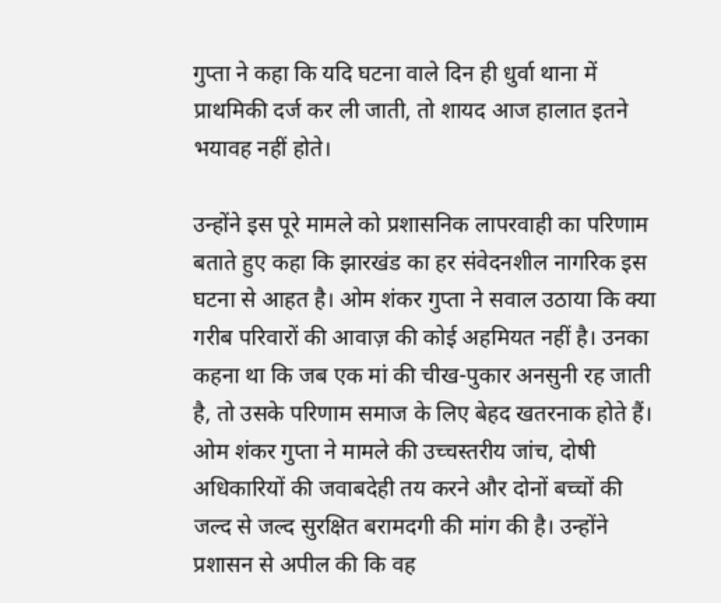गुप्ता ने कहा कि यदि घटना वाले दिन ही धुर्वा थाना में प्राथमिकी दर्ज कर ली जाती, तो शायद आज हालात इतने भयावह नहीं होते।

उन्होंने इस पूरे मामले को प्रशासनिक लापरवाही का परिणाम बताते हुए कहा कि झारखंड का हर संवेदनशील नागरिक इस घटना से आहत है। ओम शंकर गुप्ता ने सवाल उठाया कि क्या गरीब परिवारों की आवाज़ की कोई अहमियत नहीं है। उनका कहना था कि जब एक मां की चीख-पुकार अनसुनी रह जाती है, तो उसके परिणाम समाज के लिए बेहद खतरनाक होते हैं।
ओम शंकर गुप्ता ने मामले की उच्चस्तरीय जांच, दोषी अधिकारियों की जवाबदेही तय करने और दोनों बच्चों की जल्द से जल्द सुरक्षित बरामदगी की मांग की है। उन्होंने प्रशासन से अपील की कि वह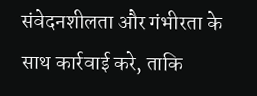संवेदनशीलता और गंभीरता के साथ कार्रवाई करे, ताकि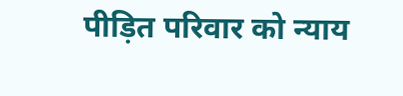पीड़ित परिवार को न्याय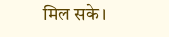मिल सके।